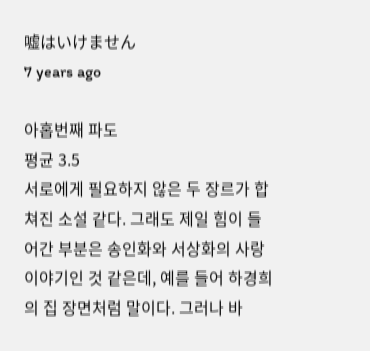嘘はいけません
7 years ago

아홉번째 파도
평균 3.5
서로에게 필요하지 않은 두 장르가 합쳐진 소설 같다. 그래도 제일 힘이 들어간 부분은 송인화와 서상화의 사랑 이야기인 것 같은데, 예를 들어 하경희의 집 장면처럼 말이다. 그러나 바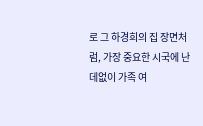로 그 하경희의 집 장면처럼, 가장 중요한 시국에 난데없이 가족 여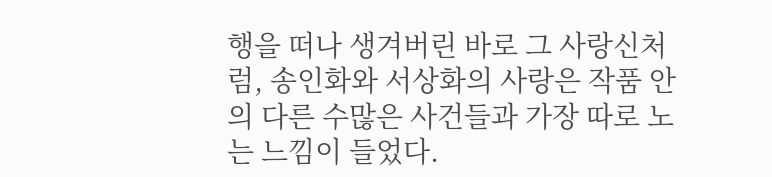행을 떠나 생겨버린 바로 그 사랑신처럼, 송인화와 서상화의 사랑은 작품 안의 다른 수많은 사건들과 가장 따로 노는 느낌이 들었다.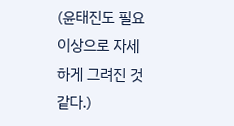(윤태진도 필요 이상으로 자세하게 그려진 것 같다.)